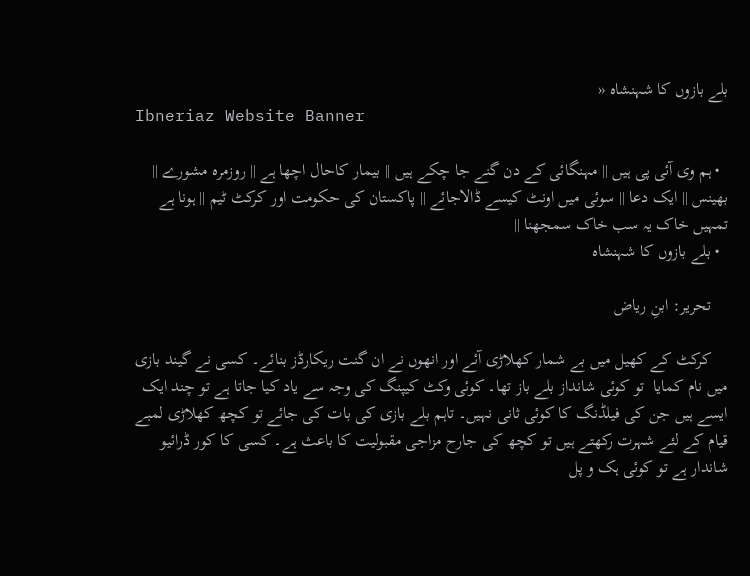بلے بازوں کا شہنشاہ «
Ibneriaz Website Banner

  • ہم وی آئی پی ہیں || مہنگائی کے دن گنے جا چکے ہیں || بیمار کاحال اچھا ہے || روزمرہ مشورے || بھینس || ایک دعا || سوئی میں اونٹ کیسے ڈالاجائے || پاکستان کی حکومت اور کرکٹ ٹیم || ہونا ہے تمہیں خاک یہ سب خاک سمجھنا ||
  • بلے بازوں کا شہنشاہ

    تحریر: ابنِ ریاض

    کرکٹ کے کھیل میں بے شمار کھلاڑی آئے اور انھوں نے ان گنت ریکارڈز بنائے۔ کسی نے گیند بازی میں نام کمایا  تو کوئی شانداز بلے باز تھا۔ کوئی وکٹ کیپنگ کی وجہ سے یاد کیا جاتا ہے تو چند ایک ایسے ہیں جن کی فیلڈنگ کا کوئی ثانی نہیں۔ تاہم بلے بازی کی بات کی جائے تو کچھ کھلاڑی لمبے قیام کے لئے شہرت رکھتے ہیں تو کچھ کی جارح مزاجی مقبولیت کا باعث ہے۔ کسی کا کور ڈرائیو شاندار ہے تو کوئی ہک و پل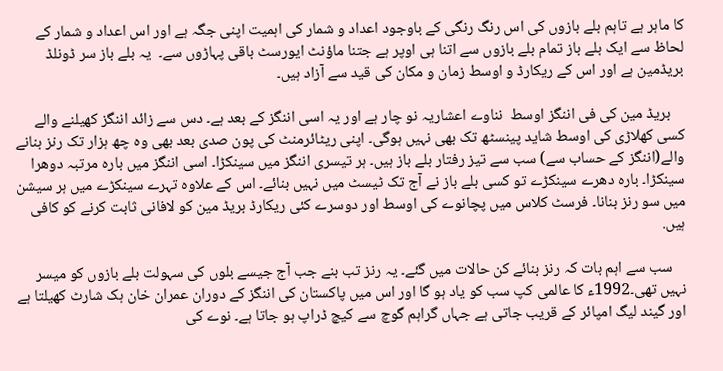کا ماہر ہے تاہم بلے بازوں کی اس رنگ رنگی کے باوجود اعداد و شمار کی اہمیت اپنی جگہ ہے اور اس اعداد و شمار کے لحاظ سے ایک بلے باز تمام بلے بازوں سے اتنا ہی اوپر ہے جتنا ماؤنٹ ایورسٹ باقی پہاڑوں سے۔  یہ بلے باز سر ڈونلڈ  بریڈمین ہے اور اس کے ریکارڈ و اوسط زمان و مکان کی قید سے آزاد ہیں۔

    بریڈ مین کی فی اننگز اوسط  نناوے اعشاریہ نو چار ہے اور یہ اسی اننگز کے بعد ہے۔ دس سے زائد اننگز کھیلنے والے کسی کھلاڑی کی اوسط شاید پینسٹھ تک بھی نہیں ہوگی۔ اپنی ریٹائرمنٹ کی پون صدی بعد بھی وہ چھ ہزار تک رنز بنانے والے(اننگز کے حساب سے) سب سے تیز رفتار بلے باز ہیں۔ ہر تیسری اننگز میں سینکڑا۔ اسی اننگز میں بارہ مرتبہ دوھرا سینکڑا۔ بارہ دھرے سینکڑے تو کسی بلے باز نے آج تک ٹیسٹ میں نہیں بنائے۔ اس کے علاوہ تہرے سینکڑے میں ہر سیشن میں سو رنز بنانا۔ فرسٹ کلاس میں پچانوے کی اوسط اور دوسرے کئی ریکارڈ بریڈ مین کو لافانی ثابت کرنے کو کافی ہیں.

    سب سے اہم بات کہ رنز بنائے کن حالات میں گئے۔ یہ رنز تب بنے جب آج جیسے بلوں کی سہولت بلے بازوں کو میسر نہیں تھی۔1992ء کا عالمی کپ سب کو یاد ہو گا اور اس میں پاکستان کی اننگز کے دوران عمران خان ہک شارٹ کھیلتا ہے اور گیند لیگ امپائر کے قریب جاتی ہے جہاں گراہم گوچ سے کیچ ڈراپ ہو جاتا ہے۔ نوے کی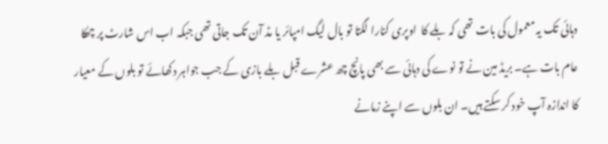دہائی تک یہ معمول کی بات تھی کہ بلے کا  اوپری کنارا لگتا تو بال لیگ امپائر یا مڈ آن تک جاتی تھی جبکہ اب اس شارٹ پر چھکا عام بات ہے۔ بریڈ مین نے تو نوے کی دہائی سے بھی پانچ چھ عشرے قبل بلے بازی کے جب جواہر دکھائے تو بلوں کے معیار کا اندازہ آپ خود کر سکتے ہیں۔ ان بلوں سے اپنے زمانے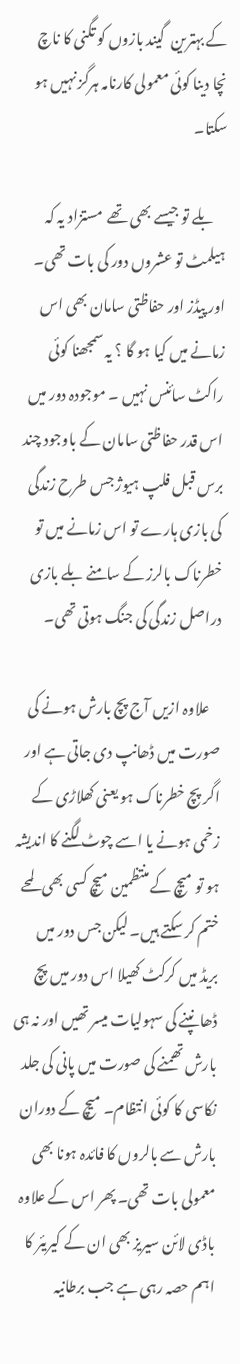کے بہترین  گیند بازوں کو تگنی کا ناچ نچا دینا کوئی معمولی کارنامہ ہرگز نہیں ہو سکتا۔

    بلے تو جیسے بھی تھے  مستزاد یہ کہ ہیلمٹ تو عشروں دور کی بات تھی۔  اور پیڈز اور حفاظتی سامان بھی اس زمانے میں کیا ہو گا ؟ یہ سمجھنا کوئی راکٹ سائنس نہیں ۔ موجودہ دور میں اس قدر حفاظتی سامان کے باوجود چند برس قبل فلپ ہیوژ جس طرح زندگی کی بازی ہارے تو اس زمانے میں تو خطرناک بالرز کے سامنے بلے بازی دراصل زندگی کی جنگ ہوتی تھی۔

    علاوہ ازیں آج پچ بارش ہونے کی صورت میں ڈھانپ دی جاتی ہے اور اگر پچ خطرناک ہو یعنی کھلاڑی کے زخمی ہونے یا اسے چوٹ لگنے کا اندیشہ ہو تو میچ کے منتظمین میچ کسی بھی لمحے ختم کر سکتے ہیں۔ لیکن جس دور میں بریڈ میں کرکٹ کھیلا اس دور میں پچ ڈھانپنے کی سہولیات میسر تھیں اور نہ ہی بارش تھمنے کی صورت میں پانی کی جلد نکاسی کا کوئی انتظام۔ میچ کے دوران بارش سے بالروں کا فائدہ ہونا بھی معمولی بات تھی۔ پھر اس کے علاوہ باڈی لائن سیریز بھی ان کے کیریئر کا اہم حصہ رہی ہے جب برطانیہ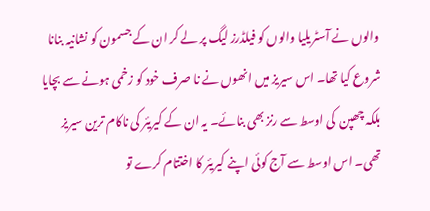والوں نے آسٹریلیا والوں کو فیلڈرز لیگ پر لے کر ان کے جسمون کو نشانیہ بنانا شروع کیا تھا۔ اس سیریز میں انھوں نے نا صرف خود کو زخمی ہونے سے بچایا بلکہ چھپن  کی اوسط سے رنز بھی بنائے۔ یہ ان کے کیریئر کی ناکام ترین سیریز تھی۔ اس اوسط سے آج کوئی اپنے کیریئر کا اختتام کرے تو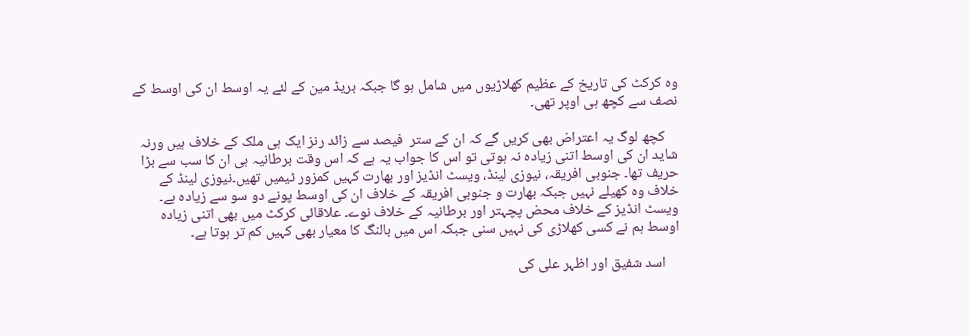وہ کرکٹ کی تاریخ کے عظیم کھلاڑیوں میں شامل ہو گا جبکہ بریڈ مین کے لئے یہ اوسط ان کی اوسط کے نصف سے کچھ ہی اوپر تھی۔

    کچھ لوگ یہ اعتراض بھی کریں گے کہ ان کے ستر  فیصد سے زائد رنز ایک ہی ملک کے خلاف ہیں ورنہ شاید ان کی اوسط اتنی زیادہ نہ ہوتی تو اس کا جواب یہ ہے کہ اس وقت برطانیہ ہی ان کا سب سے بڑا حریف تھا۔ جنوبی افریقہ، نیوزی لینڈ، ویسٹ انڈیز اور بھارت کہیں کمزور ٹیمیں تھیں۔نیوزی لینڈ کے خلاف وہ کھیلے نہیں جبکہ بھارت و جنوبی افریقہ کے خلاف ان کی اوسط پونے دو سو سے زیادہ ہے۔ ویسٹ انڈیز کے خلاف محض پچہتر اور برطانیہ کے خلاف نوے۔ علاقائی کرکٹ میں بھی اتنی زیادہ اوسط ہم نے کسی کھلاڑی کی نہیں سنی جبکہ اس میں بالنگ کا معیار بھی کہیں کم تر ہوتا ہے۔

    اسد شفیق اور اظہر علی کی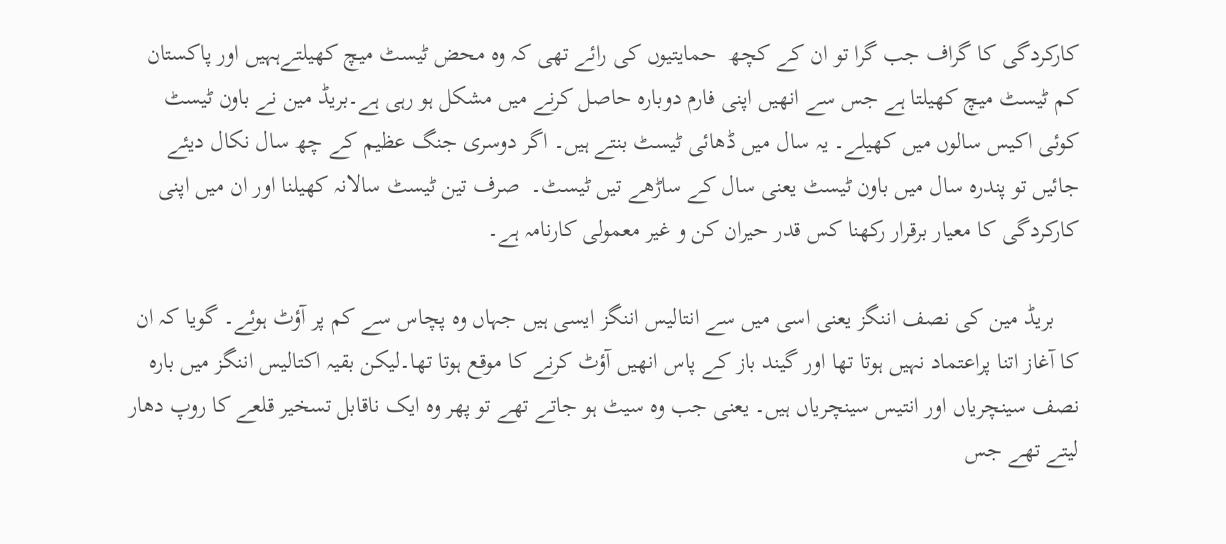کارکردگی کا گراف جب گرا تو ان کے کچھ  حمایتیوں کی رائے تھی کہ وہ محض ٹیسٹ میچ کھیلتےہہیں اور پاکستان کم ٹیسٹ میچ کھیلتا ہے جس سے انھیں اپنی فارم دوبارہ حاصل کرنے میں مشکل ہو رہی ہے۔بریڈ مین نے باون ٹیسٹ کوئی اکیس سالوں میں کھیلے۔ یہ سال میں ڈھائی ٹیسٹ بنتے ہیں۔ اگر دوسری جنگ عظیم کے چھ سال نکال دیئے جائیں تو پندرہ سال میں باون ٹیسٹ یعنی سال کے ساڑھے تیں ٹیسٹ۔  صرف تین ٹیسٹ سالانہ کھیلنا اور ان میں اپنی کارکردگی کا معیار برقرار رکھنا کس قدر حیران کن و غیر معمولی کارنامہ ہے۔

    بریڈ مین کی نصف اننگز یعنی اسی میں سے انتالیس اننگز ایسی ہیں جہاں وہ پچاس سے کم پر آؤٹ ہوئے۔ گویا کہ ان کا آغاز اتنا پراعتماد نہیں ہوتا تھا اور گیند باز کے پاس انھیں آؤٹ کرنے کا موقع ہوتا تھا۔لیکن بقیہ اکتالیس اننگز میں بارہ نصف سینچریاں اور انتیس سینچریاں ہیں۔ یعنی جب وہ سیٹ ہو جاتے تھے تو پھر وہ ایک ناقابل تسخیر قلعے کا روپ دھار لیتے تھے جس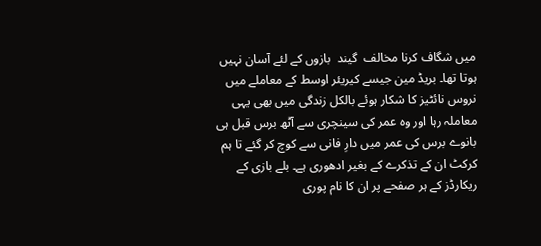میں شگاف کرنا مخالف  گیند  بازوں کے لئے آسان نہیں ہوتا تھا۔ بریڈ مین جیسے کیریئر اوسط کے معاملے میں نروس نائٹیز کا شکار ہوئے بالکل زندگی میں بھی یہی معاملہ رہا اور وہ عمر کی سینچری سے آٹھ برس قبل ہی بانوے برس کی عمر میں دارِ فانی سے کوچ کر گئے تا ہم کرکٹ ان کے تذکرے کے بغیر ادھوری ہے۔ بلے بازی کے ریکارڈز کے ہر صفحے پر ان کا نام پوری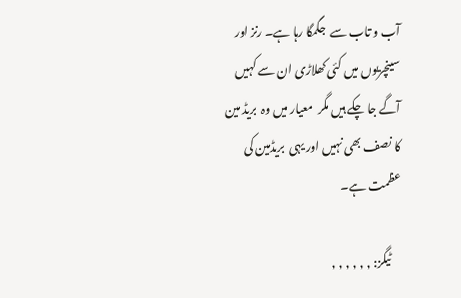آب و تاب سے  جگمگا رہا ہے۔ رنز اور سینچریوں میں کئی کھلاڑی ان سے کہیں آگے جا چکے ہیں مگر  معیار میں وہ  بریڈ مین کا نصف بھی نہیں اور یہی  بریڈمین کی عظمت ہے۔

    ٹیگز: , , , , , ,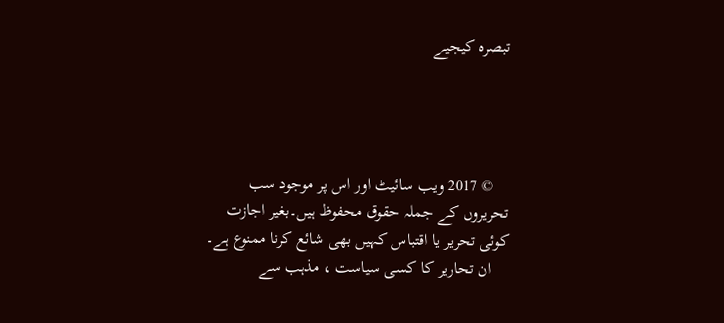تبصرہ کیجیے




    © 2017 ویب سائیٹ اور اس پر موجود سب تحریروں کے جملہ حقوق محفوظ ہیں۔بغیر اجازت کوئی تحریر یا اقتباس کہیں بھی شائع کرنا ممنوع ہے۔
    ان تحاریر کا کسی سیاست ، مذہب سے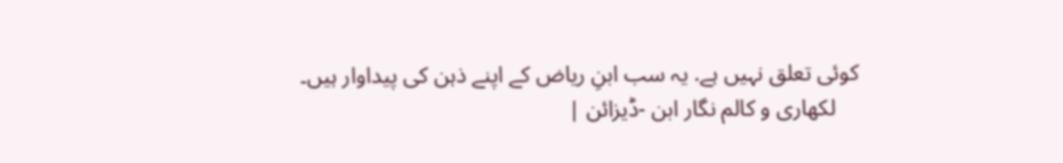کوئی تعلق نہیں ہے. یہ سب ابنِ ریاض کے اپنے ذہن کی پیداوار ہیں۔
    لکھاری و کالم نگار ابن -ڈیزائن |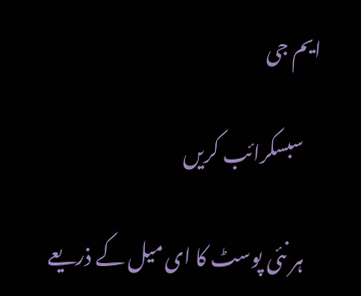ایم جی

    سبسکرائب کریں

    ہر نئی پوسٹ کا ای میل کے ذریعے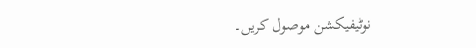نوٹیفیکشن موصول کریں۔